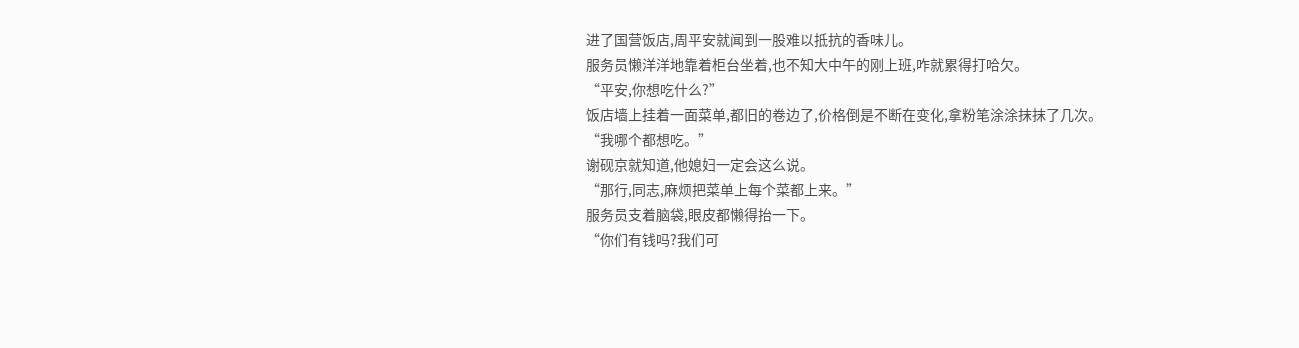进了国营饭店,周平安就闻到一股难以抵抗的香味儿。
服务员懒洋洋地靠着柜台坐着,也不知大中午的刚上班,咋就累得打哈欠。
“平安,你想吃什么?”
饭店墙上挂着一面菜单,都旧的卷边了,价格倒是不断在变化,拿粉笔涂涂抹抹了几次。
“我哪个都想吃。”
谢砚京就知道,他媳妇一定会这么说。
“那行,同志,麻烦把菜单上每个菜都上来。”
服务员支着脑袋,眼皮都懒得抬一下。
“你们有钱吗?我们可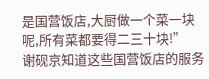是国营饭店,大厨做一个菜一块呢,所有菜都要得二三十块!”
谢砚京知道这些国营饭店的服务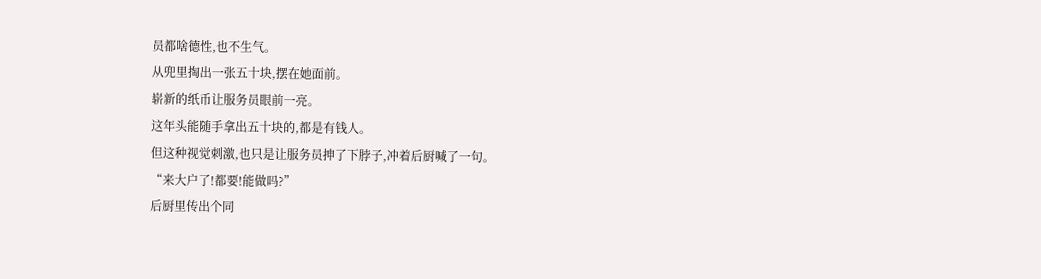员都啥德性,也不生气。
从兜里掏出一张五十块,摆在她面前。
崭新的纸币让服务员眼前一亮。
这年头能随手拿出五十块的,都是有钱人。
但这种视觉刺激,也只是让服务员抻了下脖子,冲着后厨喊了一句。
“来大户了!都要!能做吗?”
后厨里传出个同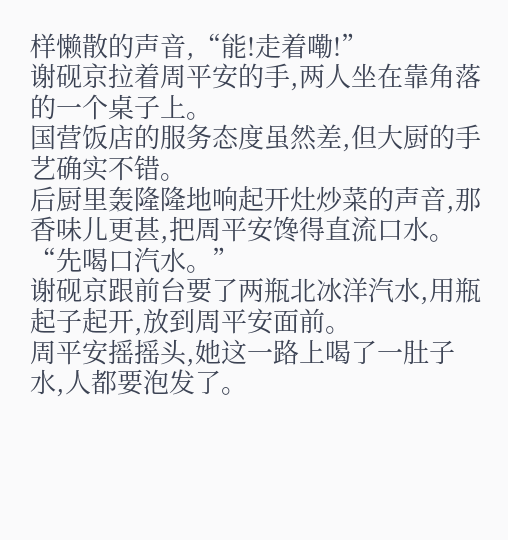样懒散的声音,“能!走着嘞!”
谢砚京拉着周平安的手,两人坐在靠角落的一个桌子上。
国营饭店的服务态度虽然差,但大厨的手艺确实不错。
后厨里轰隆隆地响起开灶炒菜的声音,那香味儿更甚,把周平安馋得直流口水。
“先喝口汽水。”
谢砚京跟前台要了两瓶北冰洋汽水,用瓶起子起开,放到周平安面前。
周平安摇摇头,她这一路上喝了一肚子水,人都要泡发了。